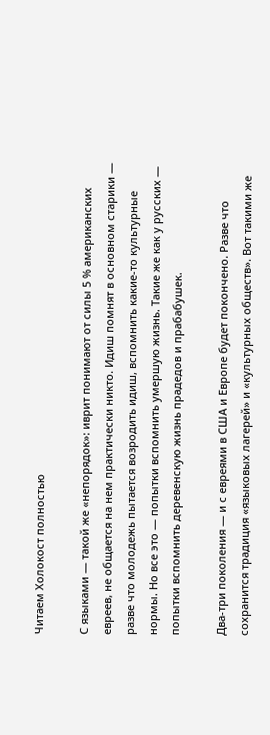Читаем Холокост полностью

С языками — такой же «непорядок»: иврит понимают от силы 5 % американских евреев, не общается на нем практически никто. Идиш помнят в основном старики — разве что молодежь пытается возродить идиш, вспомнить какие-то культурные нормы. Но все это — попытки вспомнить умершую жизнь. Такие же как у русских — попытки вспомнить деревенскую жизнь прадедов и прабабушек.

Два-три поколения — и с евреями в США и Европе будет покончено. Разве что сохранится традиция «языковых лагерей» и «культурных обществ». Вот такими же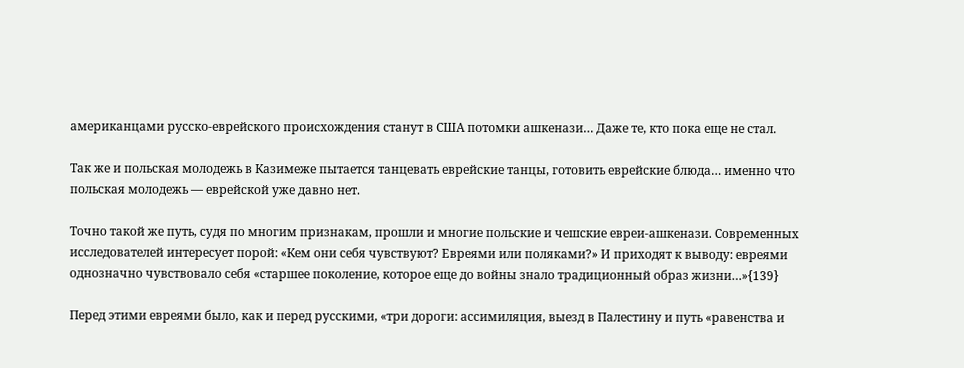американцами русско-еврейского происхождения станут в США потомки ашкенази… Даже те, кто пока еще не стал.

Так же и польская молодежь в Казимеже пытается танцевать еврейские танцы, готовить еврейские блюда… именно что польская молодежь — еврейской уже давно нет.

Точно такой же путь, судя по многим признакам, прошли и многие польские и чешские евреи-ашкенази. Современных исследователей интересует порой: «Кем они себя чувствуют? Евреями или поляками?» И приходят к выводу: евреями однозначно чувствовало себя «старшее поколение, которое еще до войны знало традиционный образ жизни…»{139}

Перед этими евреями было, как и перед русскими, «три дороги: ассимиляция, выезд в Палестину и путь «равенства и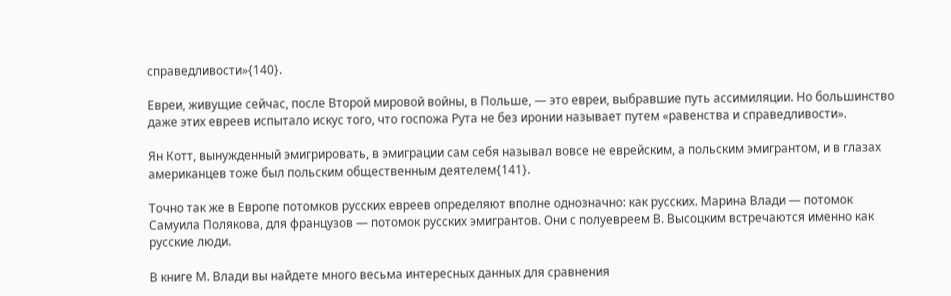справедливости»{140}.

Евреи, живущие сейчас, после Второй мировой войны, в Польше, — это евреи, выбравшие путь ассимиляции. Но большинство даже этих евреев испытало искус того, что госпожа Рута не без иронии называет путем «равенства и справедливости».

Ян Котт, вынужденный эмигрировать, в эмиграции сам себя называл вовсе не еврейским, а польским эмигрантом, и в глазах американцев тоже был польским общественным деятелем{141}.

Точно так же в Европе потомков русских евреев определяют вполне однозначно: как русских. Марина Влади — потомок Самуила Полякова, для французов — потомок русских эмигрантов. Они с полуевреем В. Высоцким встречаются именно как русские люди.

В книге М. Влади вы найдете много весьма интересных данных для сравнения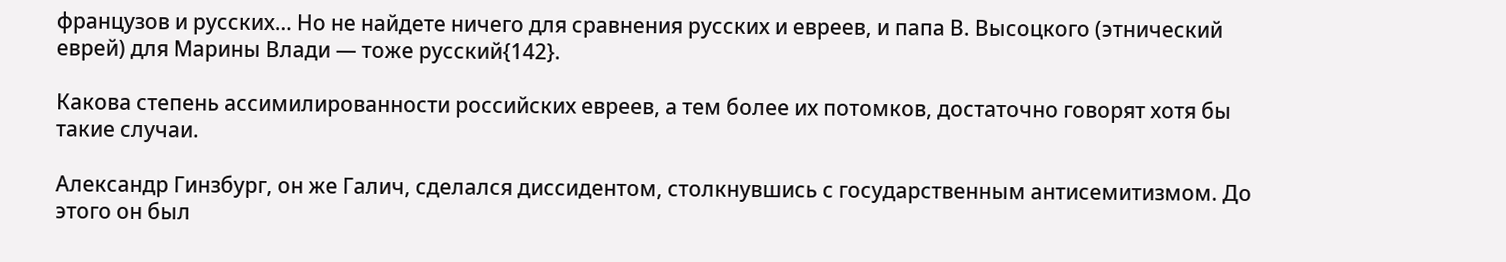французов и русских… Но не найдете ничего для сравнения русских и евреев, и папа В. Высоцкого (этнический еврей) для Марины Влади — тоже русский{142}.

Какова степень ассимилированности российских евреев, а тем более их потомков, достаточно говорят хотя бы такие случаи.

Александр Гинзбург, он же Галич, сделался диссидентом, столкнувшись с государственным антисемитизмом. До этого он был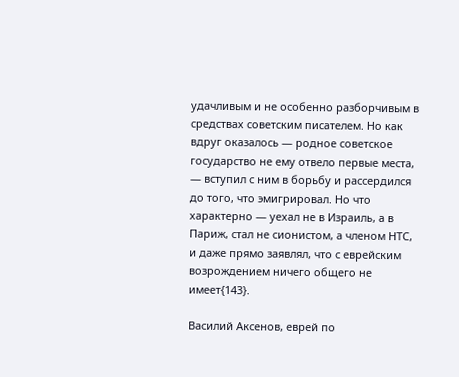удачливым и не особенно разборчивым в средствах советским писателем. Но как вдруг оказалось — родное советское государство не ему отвело первые места, — вступил с ним в борьбу и рассердился до того, что эмигрировал. Но что характерно — уехал не в Израиль, а в Париж, стал не сионистом, а членом НТС, и даже прямо заявлял, что с еврейским возрождением ничего общего не имеет{143}.

Василий Аксенов, еврей по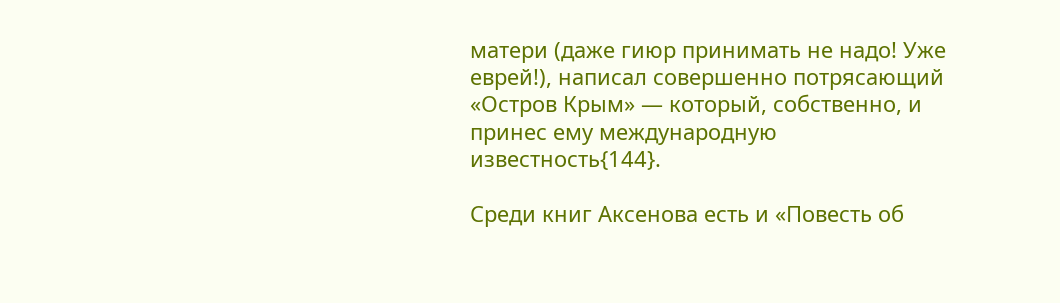матери (даже гиюр принимать не надо! Уже еврей!), написал совершенно потрясающий «Остров Крым» — который, собственно, и принес ему международную известность{144}.

Среди книг Аксенова есть и «Повесть об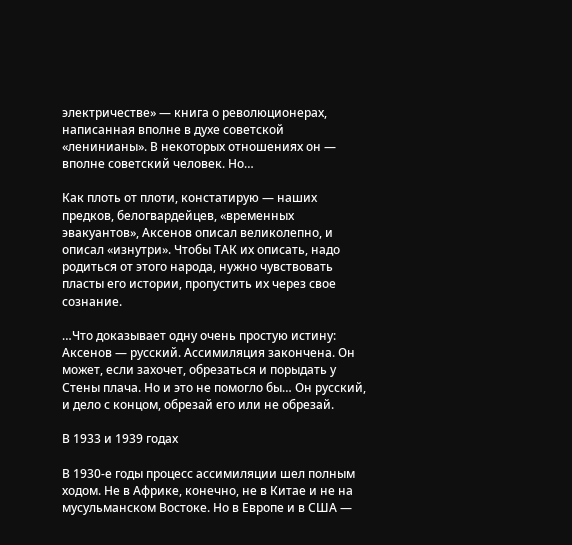электричестве» — книга о революционерах, написанная вполне в духе советской «ленинианы». В некоторых отношениях он — вполне советский человек. Но…

Как плоть от плоти, констатирую — наших предков, белогвардейцев, «временных эвакуантов», Аксенов описал великолепно, и описал «изнутри». Чтобы ТАК их описать, надо родиться от этого народа, нужно чувствовать пласты его истории, пропустить их через свое сознание.

…Что доказывает одну очень простую истину: Аксенов — русский. Ассимиляция закончена. Он может, если захочет, обрезаться и порыдать у Стены плача. Но и это не помогло бы… Он русский, и дело с концом, обрезай его или не обрезай.

В 1933 и 1939 годах

В 1930-е годы процесс ассимиляции шел полным ходом. Не в Африке, конечно, не в Китае и не на мусульманском Востоке. Но в Европе и в США —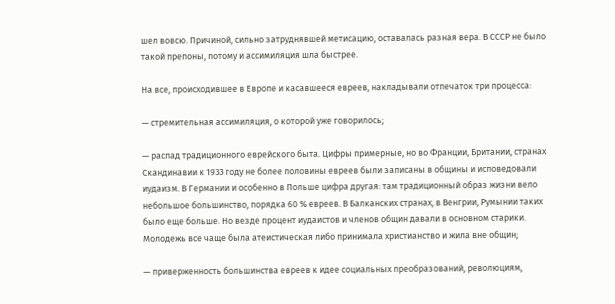шел вовсю. Причиной, сильно затруднявшей метисацию, оставалась разная вера. В СССР не было такой препоны, потому и ассимиляция шла быстрее.

На все, происходившее в Европе и касавшееся евреев, накладывали отпечаток три процесса:

— стремительная ассимиляция, о которой уже говорилось;

— распад традиционного еврейского быта. Цифры примерные, но во Франции, Британии, странах Скандинавии к 1933 году не более половины евреев были записаны в общины и исповедовали иудаизм. В Германии и особенно в Польше цифра другая: там традиционный образ жизни вело небольшое большинство, порядка 60 % евреев. В Балканских странах, в Венгрии, Румынии таких было еще больше. Но везде процент иудаистов и членов общин давали в основном старики. Молодежь все чаще была атеистическая либо принимала христианство и жила вне общин;

— приверженность большинства евреев к идее социальных преобразований, революциям,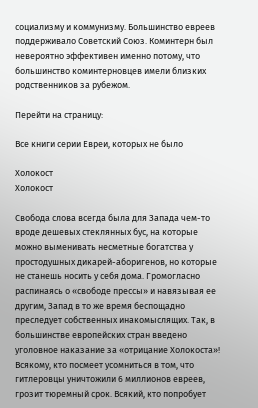социализму и коммунизму. Большинство евреев поддерживало Советский Союз. Коминтерн был невероятно эффективен именно потому, что большинство коминтерновцев имели близких родственников за рубежом.

Перейти на страницу:

Все книги серии Евреи, которых не было

Холокост
Холокост

Свобода слова всегда была для Запада чем-то вроде дешевых стеклянных бус, на которые можно выменивать несметные богатства у простодушных дикарей-аборигенов, но которые не станешь носить у себя дома. Громогласно распинаясь о «свободе прессы» и навязывая ее другим, Запад в то же время беспощадно преследует собственных инакомыслящих. Так, в большинстве европейских стран введено уголовное наказание за «отрицание Холокоста»! Всякому, кто посмеет усомниться в том, что гитлеровцы уничтожили 6 миллионов евреев, грозит тюремный срок. Всякий, кто попробует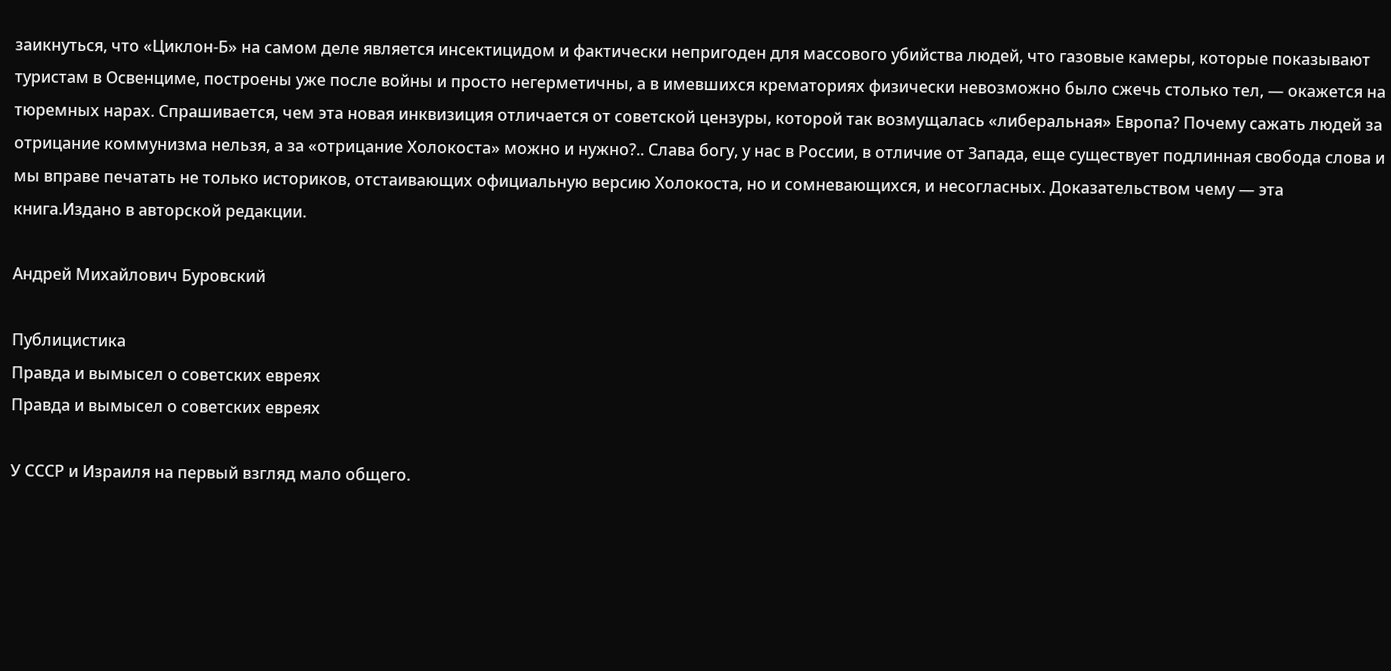заикнуться, что «Циклон-Б» на самом деле является инсектицидом и фактически непригоден для массового убийства людей, что газовые камеры, которые показывают туристам в Освенциме, построены уже после войны и просто негерметичны, а в имевшихся крематориях физически невозможно было сжечь столько тел, — окажется на тюремных нарах. Спрашивается, чем эта новая инквизиция отличается от советской цензуры, которой так возмущалась «либеральная» Европа? Почему сажать людей за отрицание коммунизма нельзя, а за «отрицание Холокоста» можно и нужно?.. Слава богу, у нас в России, в отличие от Запада, еще существует подлинная свобода слова и мы вправе печатать не только историков, отстаивающих официальную версию Холокоста, но и сомневающихся, и несогласных. Доказательством чему — эта книга.Издано в авторской редакции.

Андрей Михайлович Буровский

Публицистика
Правда и вымысел о советских евреях
Правда и вымысел о советских евреях

У СССР и Израиля на первый взгляд мало общего.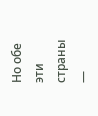Но обе эти страны —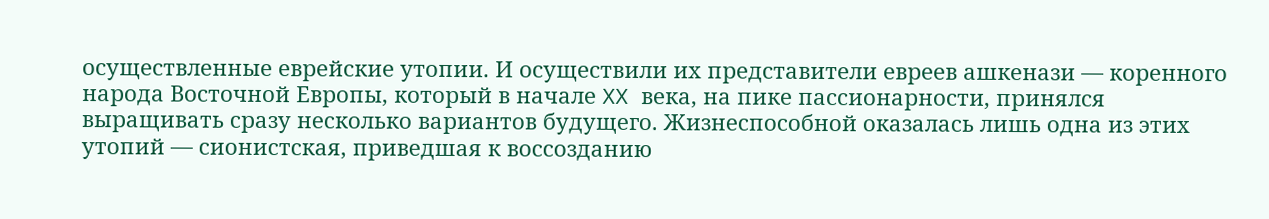осуществленные еврейские утопии. И осуществили их представители евреев ашкенази — коренного народа Восточной Европы, который в начале XX века, на пике пассионарности, принялся выращивать сразу несколько вариантов будущего. Жизнеспособной оказалась лишь одна из этих утопий — сионистская, приведшая к воссозданию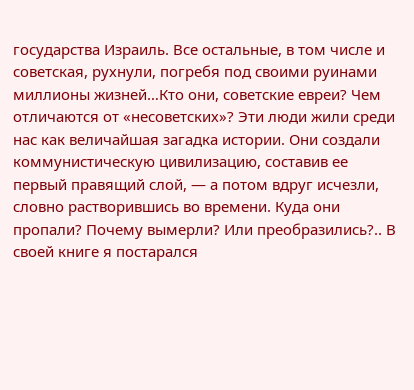государства Израиль. Все остальные, в том числе и советская, рухнули, погребя под своими руинами миллионы жизней…Кто они, советские евреи? Чем отличаются от «несоветских»? Эти люди жили среди нас как величайшая загадка истории. Они создали коммунистическую цивилизацию, составив ее первый правящий слой, — а потом вдруг исчезли, словно растворившись во времени. Куда они пропали? Почему вымерли? Или преобразились?.. В своей книге я постарался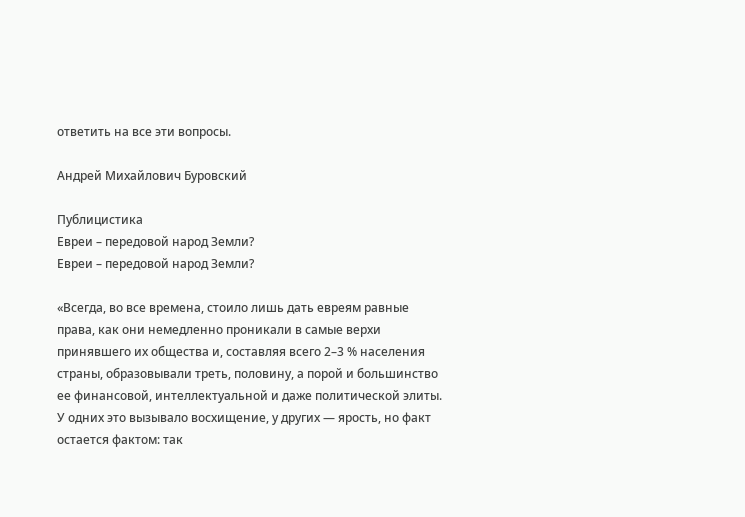ответить на все эти вопросы.

Андрей Михайлович Буровский

Публицистика
Евреи – передовой народ Земли?
Евреи – передовой народ Земли?

«Всегда, во все времена, стоило лишь дать евреям равные права, как они немедленно проникали в самые верхи принявшего их общества и, составляя всего 2–3 % населения страны, образовывали треть, половину, а порой и большинство ее финансовой, интеллектуальной и даже политической элиты. У одних это вызывало восхищение, у других — ярость, но факт остается фактом: так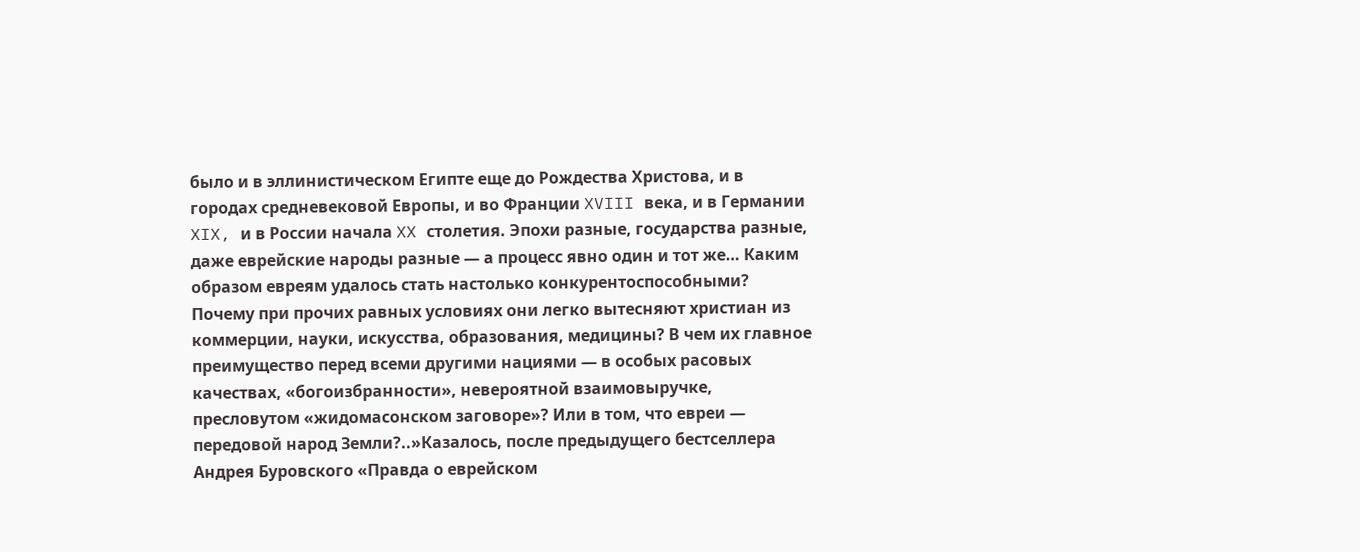было и в эллинистическом Египте еще до Рождества Христова, и в городах средневековой Европы, и во Франции XVIII века, и в Германии XIX, и в России начала XX столетия. Эпохи разные, государства разные, даже еврейские народы разные — а процесс явно один и тот же… Каким образом евреям удалось стать настолько конкурентоспособными? Почему при прочих равных условиях они легко вытесняют христиан из коммерции, науки, искусства, образования, медицины? В чем их главное преимущество перед всеми другими нациями — в особых расовых качествах, «богоизбранности», невероятной взаимовыручке, пресловутом «жидомасонском заговоре»? Или в том, что евреи — передовой народ Земли?..»Казалось, после предыдущего бестселлера Андрея Буровского «Правда о еврейском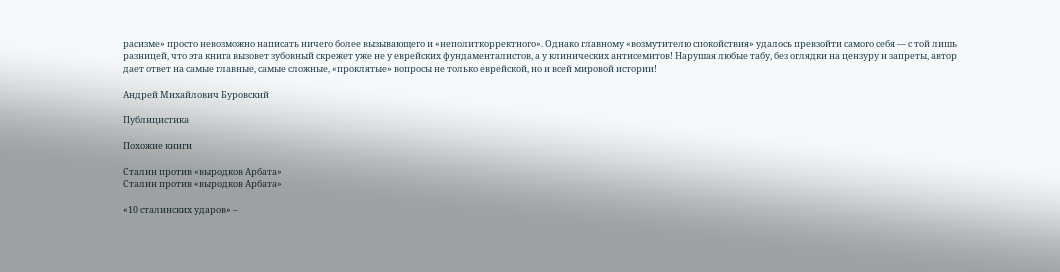расизме» просто невозможно написать ничего более вызывающего и «неполиткорректного». Однако главному «возмутителю спокойствия» удалось превзойти самого себя — с той лишь разницей, что эта книга вызовет зубовный скрежет уже не у еврейских фундаменталистов, а у клинических антисемитов! Нарушая любые табу, без оглядки на цензуру и запреты, автор дает ответ на самые главные, самые сложные, «проклятые» вопросы не только еврейской, но и всей мировой истории!

Андрей Михайлович Буровский

Публицистика

Похожие книги

Сталин против «выродков Арбата»
Сталин против «выродков Арбата»

«10 сталинских ударов» –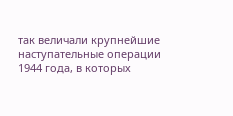так величали крупнейшие наступательные операции 1944 года, в которых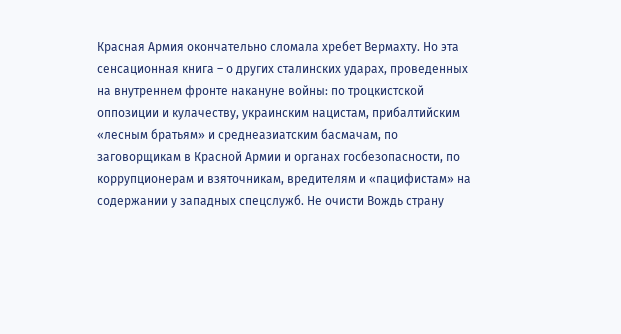Красная Армия окончательно сломала хребет Вермахту. Но эта сенсационная книга – о других сталинских ударах, проведенных на внутреннем фронте накануне войны: по троцкистской оппозиции и кулачеству, украинским нацистам, прибалтийским «лесным братьям» и среднеазиатским басмачам, по заговорщикам в Красной Армии и органах госбезопасности, по коррупционерам и взяточникам, вредителям и «пацифистам» на содержании у западных спецслужб. Не очисти Вождь страну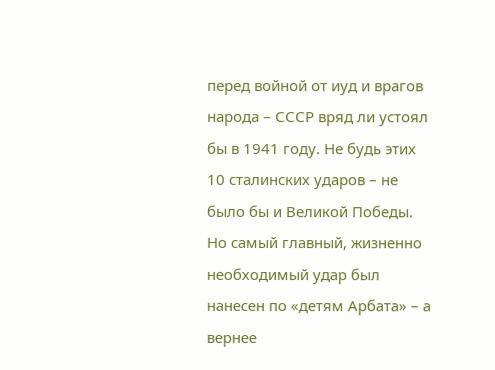перед войной от иуд и врагов народа – СССР вряд ли устоял бы в 1941 году. Не будь этих 10 сталинских ударов – не было бы и Великой Победы. Но самый главный, жизненно необходимый удар был нанесен по «детям Арбата» – а вернее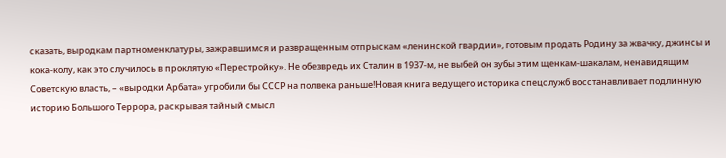сказать, выродкам партноменклатуры, зажравшимся и развращенным отпрыскам «ленинской гвардии», готовым продать Родину за жвачку, джинсы и кока-колу, как это случилось в проклятую «Перестройку». Не обезвредь их Сталин в 1937-м, не выбей он зубы этим щенкам-шакалам, ненавидящим Советскую власть, – «выродки Арбата» угробили бы СССР на полвека раньше!Новая книга ведущего историка спецслужб восстанавливает подлинную историю Большого Террора, раскрывая тайный смысл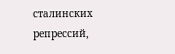сталинских репрессий,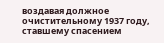воздавая должное очистительному 1937 году, ставшему спасением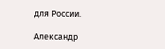для России.

Александр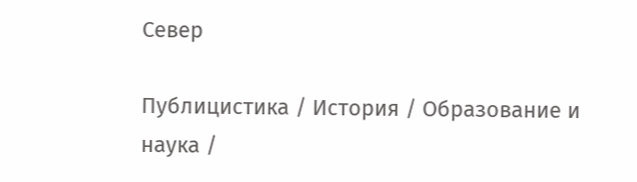Север

Публицистика / История / Образование и наука /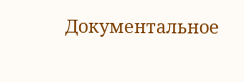Документальное